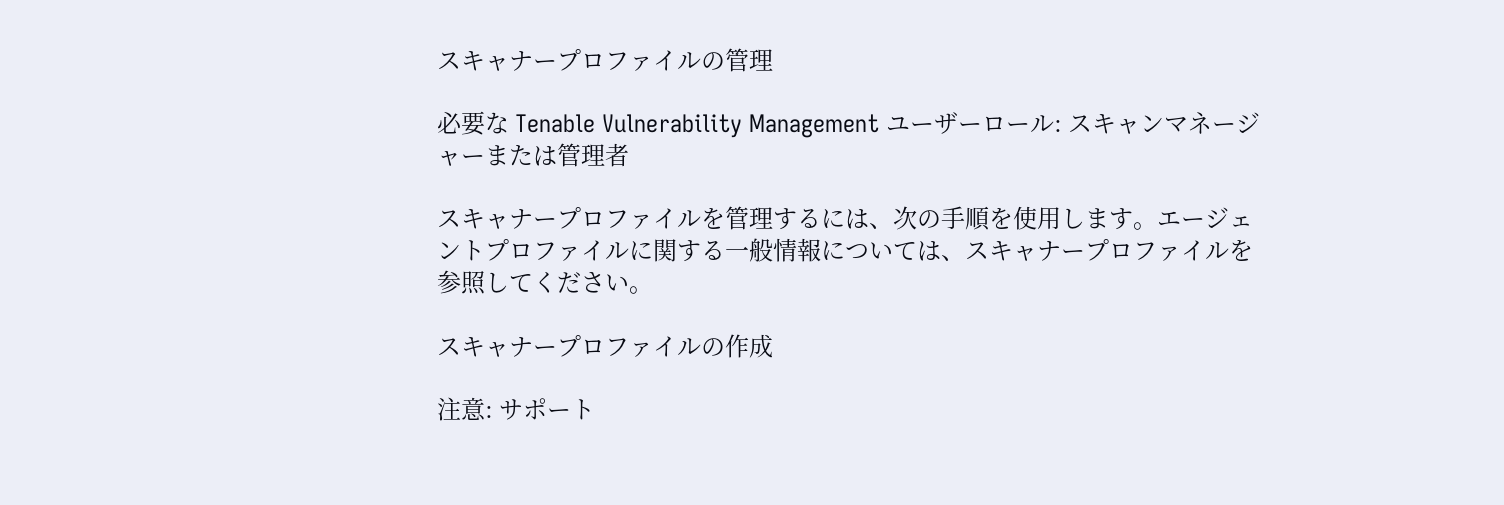スキャナープロファイルの管理

必要な Tenable Vulnerability Management ユーザーロール: スキャンマネージャーまたは管理者

スキャナープロファイルを管理するには、次の手順を使用します。エージェントプロファイルに関する一般情報については、スキャナープロファイルを参照してください。

スキャナープロファイルの作成

注意: サポート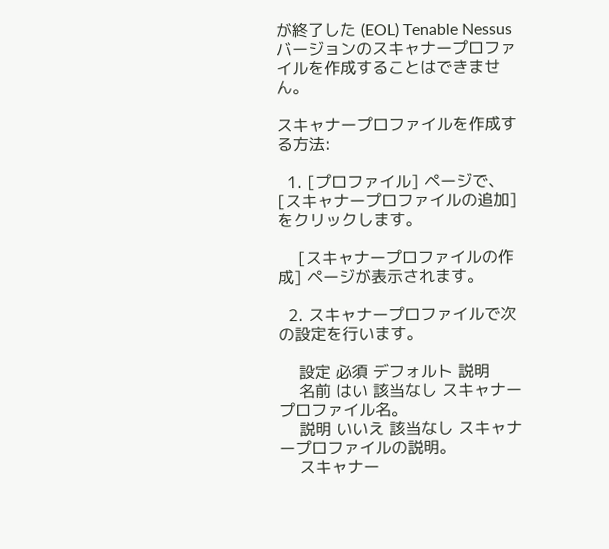が終了した (EOL) Tenable Nessus バージョンのスキャナープロファイルを作成することはできません。

スキャナープロファイルを作成する方法:

  1. [プロファイル] ページで、 [スキャナープロファイルの追加] をクリックします。

    [スキャナープロファイルの作成] ページが表示されます。

  2. スキャナープロファイルで次の設定を行います。

    設定 必須 デフォルト 説明
    名前 はい 該当なし スキャナープロファイル名。
    説明 いいえ 該当なし スキャナープロファイルの説明。
    スキャナー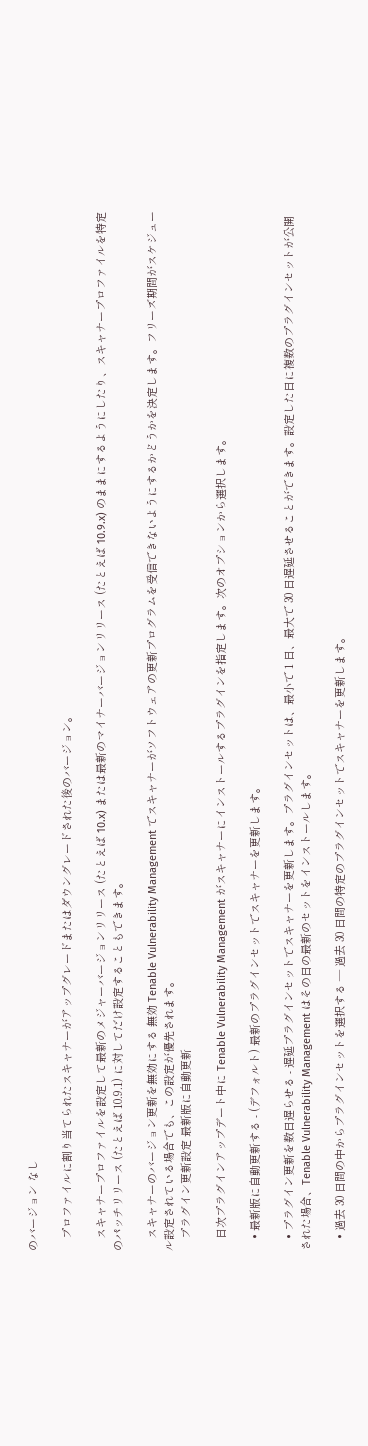のバージョン なし

    プロファイルに割り当てられたスキャナーがアップグレードまたはダウングレードされた後のバージョン。

    スキャナープロファイルを設定して最新のメジャーバージョンリリース (たとえば 10.x) または最新のマイナーバージョンリリース (たとえば 10.9.x) のままにするようにしたり、スキャナープロファイルを特定のパッチリリース (たとえば 10.9.1) に対してだけ設定することもできます。

    スキャナーのバージョン更新を無効にする 無効 Tenable Vulnerability Management でスキャナーがソフトウェアの更新プログラムを受信できないようにするかどうかを決定します。フリーズ期間がスケジュール設定されている場合でも、この設定が優先されます。
    プラグイン更新設定 最新版に自動更新

    日次プラグインアップデート中に Tenable Vulnerability Management がスキャナーにインストールするプラグインを指定します。次のオプションから選択します。

    • 最新版に自動更新する - (デフォルト) 最新のプラグインセットでスキャナーを更新します。

    • プラグイン更新を数日遅らせる - 遅延プラグインセットでスキャナーを更新します。プラグインセットは、最小で 1 日、最大で 30 日遅延させることができます。設定した日に複数のプラグインセットが公開された場合、Tenable Vulnerability Management はその日の最新のセットをインストールします。

    • 過去 30 日間の中からプラグインセットを選択する — 過去 30 日間の特定のプラグインセットでスキャナーを更新します。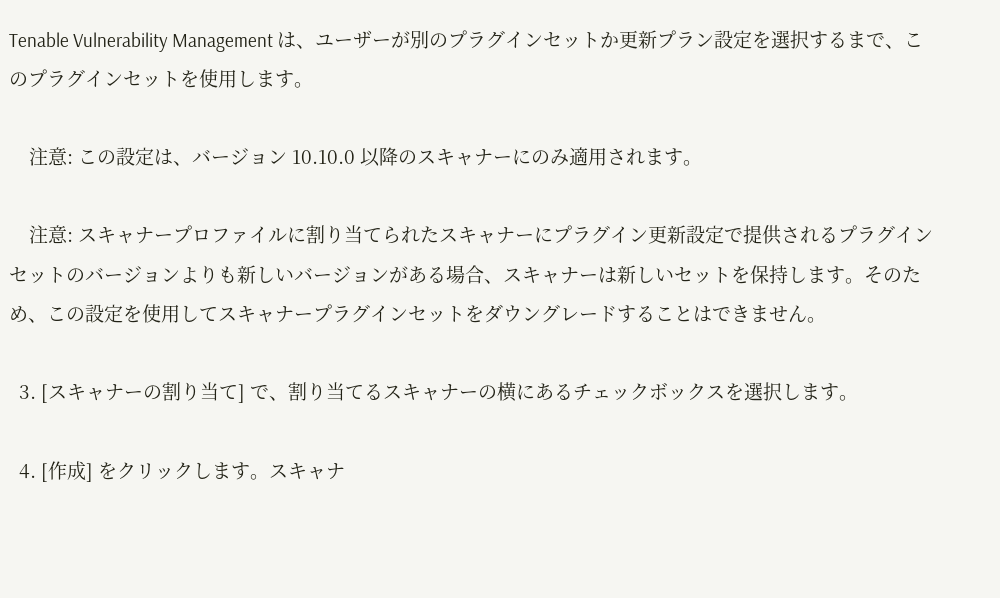Tenable Vulnerability Management は、ユーザーが別のプラグインセットか更新プラン設定を選択するまで、このプラグインセットを使用します。

    注意: この設定は、バージョン 10.10.0 以降のスキャナーにのみ適用されます。

    注意: スキャナープロファイルに割り当てられたスキャナーにプラグイン更新設定で提供されるプラグインセットのバージョンよりも新しいバージョンがある場合、スキャナーは新しいセットを保持します。そのため、この設定を使用してスキャナープラグインセットをダウングレードすることはできません。

  3. [スキャナーの割り当て] で、割り当てるスキャナーの横にあるチェックボックスを選択します。

  4. [作成] をクリックします。スキャナ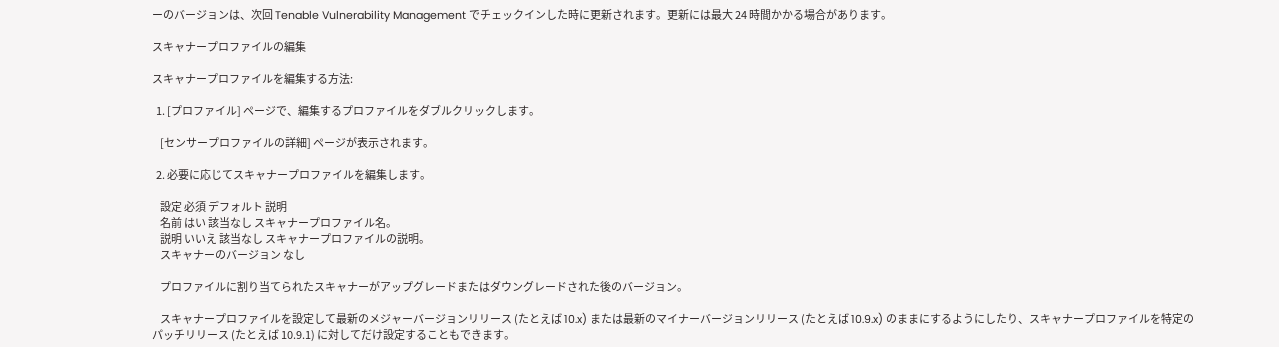ーのバージョンは、次回 Tenable Vulnerability Management でチェックインした時に更新されます。更新には最大 24 時間かかる場合があります。

スキャナープロファイルの編集

スキャナープロファイルを編集する方法:

  1. [プロファイル] ページで、編集するプロファイルをダブルクリックします。

    [センサープロファイルの詳細] ページが表示されます。

  2. 必要に応じてスキャナープロファイルを編集します。

    設定 必須 デフォルト 説明
    名前 はい 該当なし スキャナープロファイル名。
    説明 いいえ 該当なし スキャナープロファイルの説明。
    スキャナーのバージョン なし

    プロファイルに割り当てられたスキャナーがアップグレードまたはダウングレードされた後のバージョン。

    スキャナープロファイルを設定して最新のメジャーバージョンリリース (たとえば 10.x) または最新のマイナーバージョンリリース (たとえば 10.9.x) のままにするようにしたり、スキャナープロファイルを特定のパッチリリース (たとえば 10.9.1) に対してだけ設定することもできます。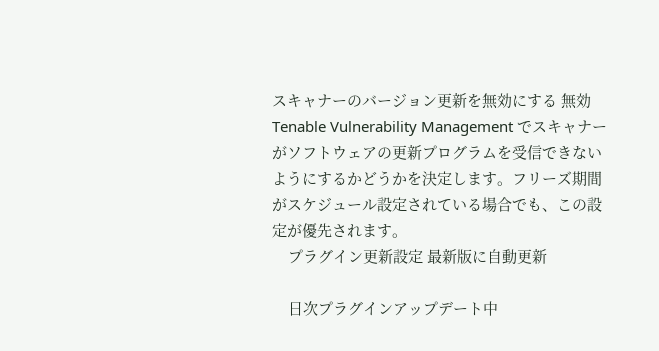スキャナーのバージョン更新を無効にする 無効 Tenable Vulnerability Management でスキャナーがソフトウェアの更新プログラムを受信できないようにするかどうかを決定します。フリーズ期間がスケジュール設定されている場合でも、この設定が優先されます。
    プラグイン更新設定 最新版に自動更新

    日次プラグインアップデート中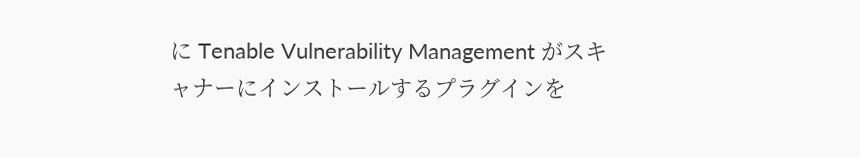に Tenable Vulnerability Management がスキャナーにインストールするプラグインを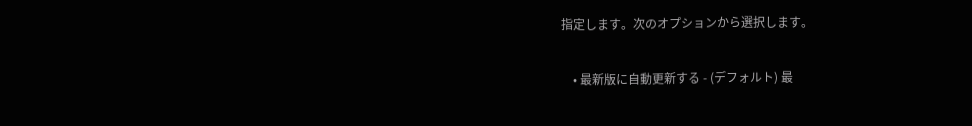指定します。次のオプションから選択します。

    • 最新版に自動更新する - (デフォルト) 最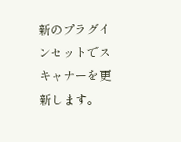新のプラグインセットでスキャナーを更新します。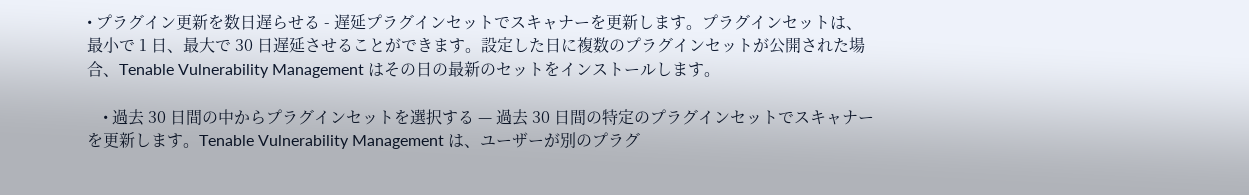• プラグイン更新を数日遅らせる - 遅延プラグインセットでスキャナーを更新します。プラグインセットは、最小で 1 日、最大で 30 日遅延させることができます。設定した日に複数のプラグインセットが公開された場合、Tenable Vulnerability Management はその日の最新のセットをインストールします。

    • 過去 30 日間の中からプラグインセットを選択する — 過去 30 日間の特定のプラグインセットでスキャナーを更新します。Tenable Vulnerability Management は、ユーザーが別のプラグ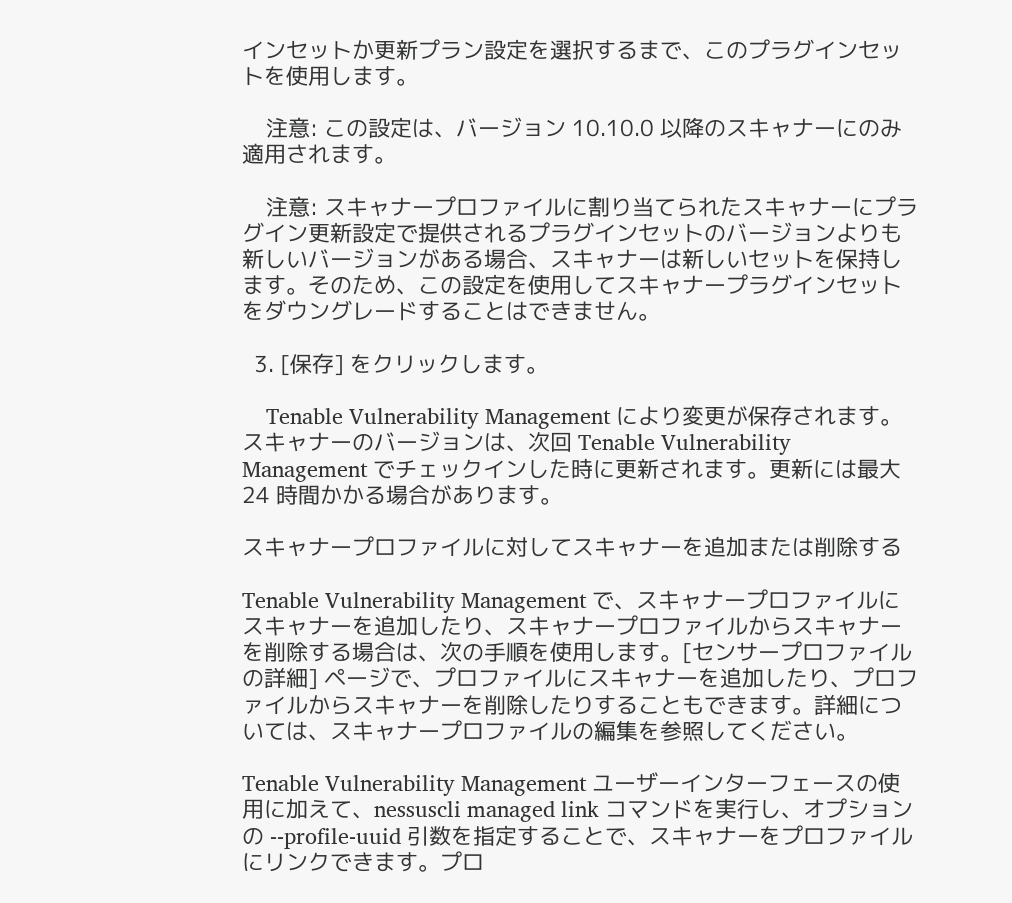インセットか更新プラン設定を選択するまで、このプラグインセットを使用します。

    注意: この設定は、バージョン 10.10.0 以降のスキャナーにのみ適用されます。

    注意: スキャナープロファイルに割り当てられたスキャナーにプラグイン更新設定で提供されるプラグインセットのバージョンよりも新しいバージョンがある場合、スキャナーは新しいセットを保持します。そのため、この設定を使用してスキャナープラグインセットをダウングレードすることはできません。

  3. [保存] をクリックします。

    Tenable Vulnerability Management により変更が保存されます。スキャナーのバージョンは、次回 Tenable Vulnerability Management でチェックインした時に更新されます。更新には最大 24 時間かかる場合があります。

スキャナープロファイルに対してスキャナーを追加または削除する

Tenable Vulnerability Management で、スキャナープロファイルにスキャナーを追加したり、スキャナープロファイルからスキャナーを削除する場合は、次の手順を使用します。[センサープロファイルの詳細] ページで、プロファイルにスキャナーを追加したり、プロファイルからスキャナーを削除したりすることもできます。詳細については、スキャナープロファイルの編集を参照してください。

Tenable Vulnerability Management ユーザーインターフェースの使用に加えて、nessuscli managed link コマンドを実行し、オプションの --profile-uuid 引数を指定することで、スキャナーをプロファイルにリンクできます。プロ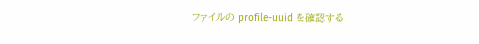ファイルの profile-uuid を確認する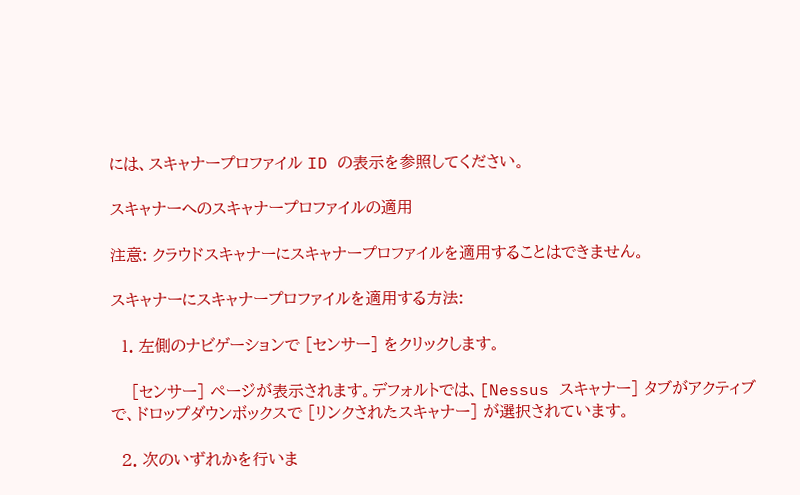には、スキャナープロファイル ID の表示を参照してください。

スキャナーへのスキャナープロファイルの適用

注意: クラウドスキャナーにスキャナープロファイルを適用することはできません。

スキャナーにスキャナープロファイルを適用する方法:

  1. 左側のナビゲーションで [センサー] をクリックします。

    [センサー] ページが表示されます。デフォルトでは、[Nessus スキャナー] タブがアクティブで、ドロップダウンボックスで [リンクされたスキャナー] が選択されています。

  2. 次のいずれかを行いま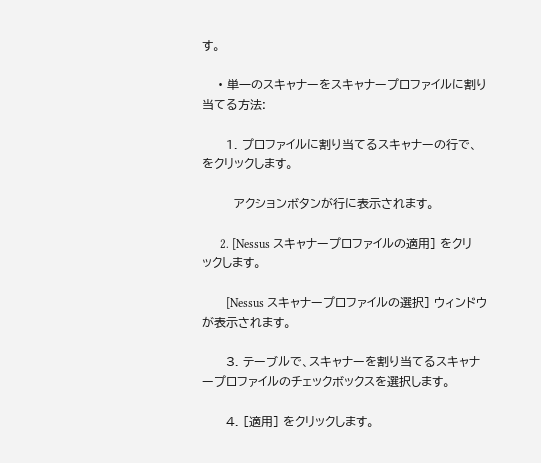す。

    • 単一のスキャナーをスキャナープロファイルに割り当てる方法:

      1. プロファイルに割り当てるスキャナーの行で、 をクリックします。

        アクションボタンが行に表示されます。

      2. [Nessus スキャナープロファイルの適用] をクリックします。

        [Nessus スキャナープロファイルの選択] ウィンドウが表示されます。

      3. テーブルで、スキャナーを割り当てるスキャナープロファイルのチェックボックスを選択します。

      4. [適用] をクリックします。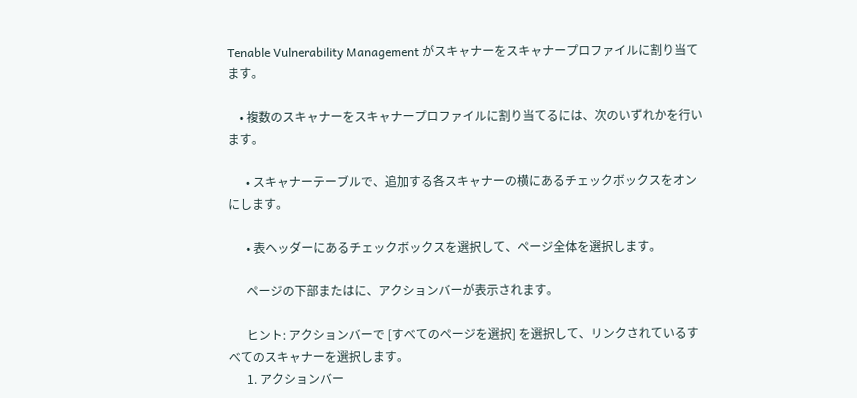Tenable Vulnerability Management がスキャナーをスキャナープロファイルに割り当てます。

    • 複数のスキャナーをスキャナープロファイルに割り当てるには、次のいずれかを行います。

      • スキャナーテーブルで、追加する各スキャナーの横にあるチェックボックスをオンにします。

      • 表ヘッダーにあるチェックボックスを選択して、ページ全体を選択します。

      ページの下部またはに、アクションバーが表示されます。

      ヒント: アクションバーで [すべてのページを選択] を選択して、リンクされているすべてのスキャナーを選択します。
      1. アクションバー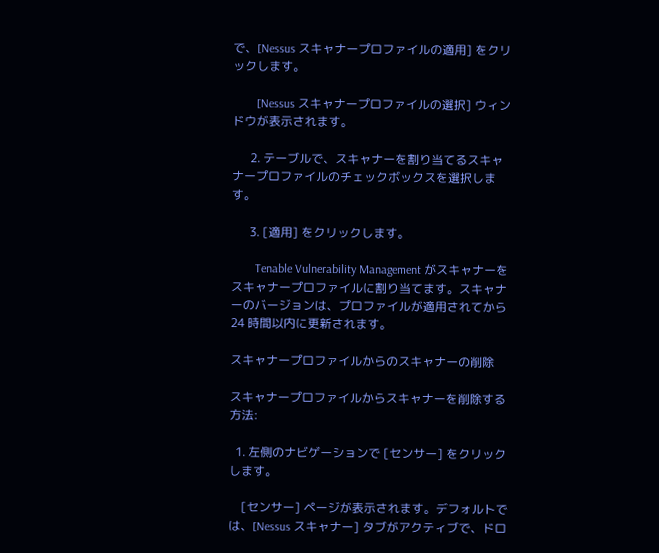で、[Nessus スキャナープロファイルの適用] をクリックします。

        [Nessus スキャナープロファイルの選択] ウィンドウが表示されます。

      2. テーブルで、スキャナーを割り当てるスキャナープロファイルのチェックボックスを選択します。

      3. [適用] をクリックします。

        Tenable Vulnerability Management がスキャナーをスキャナープロファイルに割り当てます。スキャナーのバージョンは、プロファイルが適用されてから 24 時間以内に更新されます。

スキャナープロファイルからのスキャナーの削除

スキャナープロファイルからスキャナーを削除する方法:

  1. 左側のナビゲーションで [センサー] をクリックします。

    [センサー] ページが表示されます。デフォルトでは、[Nessus スキャナー] タブがアクティブで、ドロ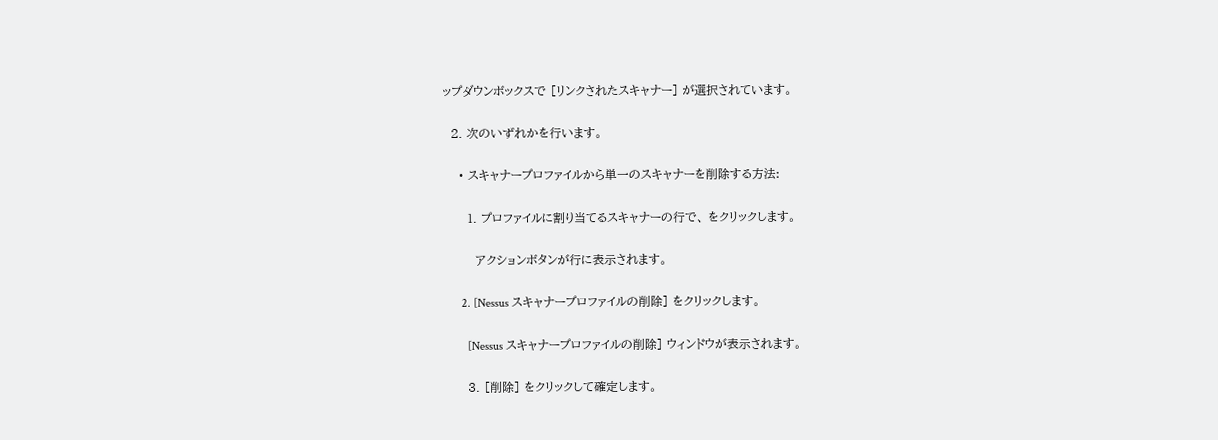ップダウンボックスで [リンクされたスキャナー] が選択されています。

  2. 次のいずれかを行います。

    • スキャナープロファイルから単一のスキャナーを削除する方法:

      1. プロファイルに割り当てるスキャナーの行で、 をクリックします。

        アクションボタンが行に表示されます。

      2. [Nessus スキャナープロファイルの削除] をクリックします。

        [Nessus スキャナープロファイルの削除] ウィンドウが表示されます。

      3. [削除] をクリックして確定します。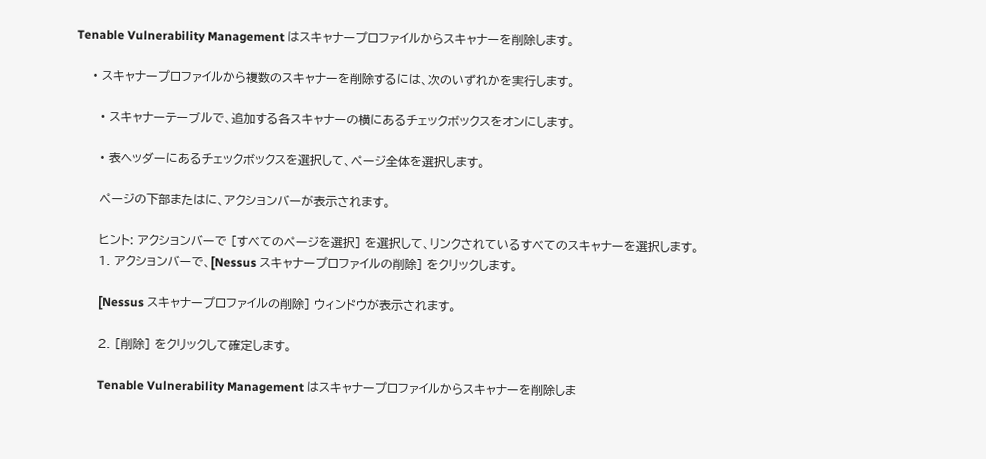Tenable Vulnerability Management はスキャナープロファイルからスキャナーを削除します。

    • スキャナープロファイルから複数のスキャナーを削除するには、次のいずれかを実行します。

      • スキャナーテーブルで、追加する各スキャナーの横にあるチェックボックスをオンにします。

      • 表ヘッダーにあるチェックボックスを選択して、ページ全体を選択します。

      ページの下部またはに、アクションバーが表示されます。

      ヒント: アクションバーで [すべてのページを選択] を選択して、リンクされているすべてのスキャナーを選択します。
      1. アクションバーで、[Nessus スキャナープロファイルの削除] をクリックします。

        [Nessus スキャナープロファイルの削除] ウィンドウが表示されます。

      2. [削除] をクリックして確定します。

        Tenable Vulnerability Management はスキャナープロファイルからスキャナーを削除しま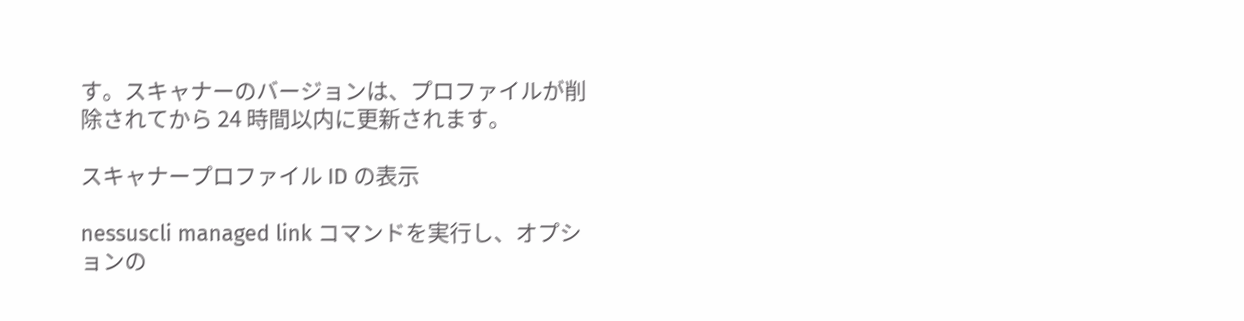す。スキャナーのバージョンは、プロファイルが削除されてから 24 時間以内に更新されます。

スキャナープロファイル ID の表示

nessuscli managed link コマンドを実行し、オプションの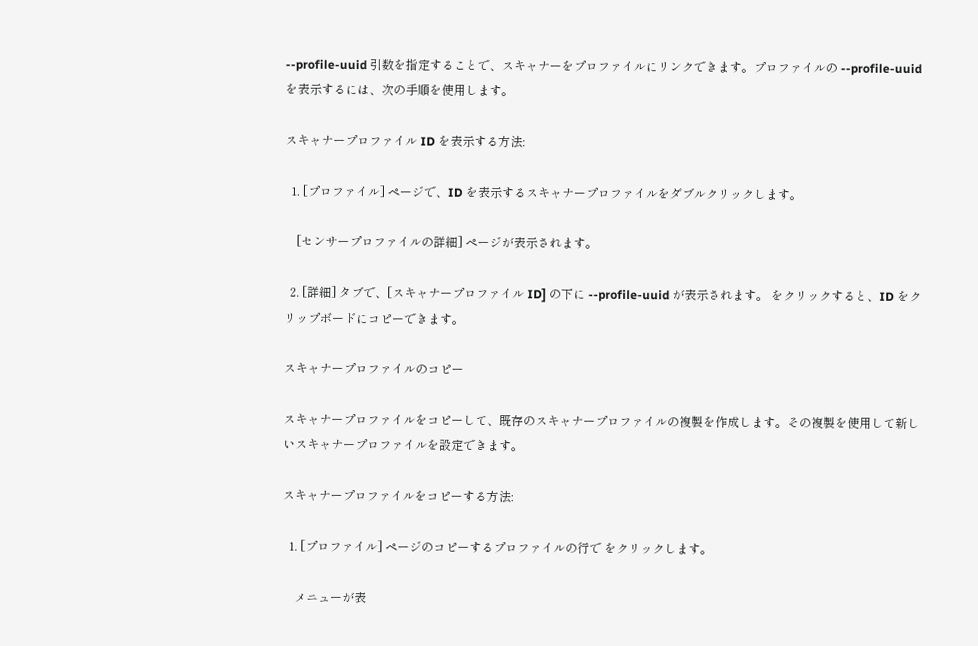--profile-uuid 引数を指定することで、スキャナーをプロファイルにリンクできます。プロファイルの --profile-uuid を表示するには、次の手順を使用します。

スキャナープロファイル ID を表示する方法:

  1. [プロファイル] ページで、ID を表示するスキャナープロファイルをダブルクリックします。

    [センサープロファイルの詳細] ページが表示されます。

  2. [詳細] タブで、[スキャナープロファイル ID] の下に --profile-uuid が表示されます。 をクリックすると、ID をクリップボードにコピーできます。

スキャナープロファイルのコピー

スキャナープロファイルをコピーして、既存のスキャナープロファイルの複製を作成します。その複製を使用して新しいスキャナープロファイルを設定できます。

スキャナープロファイルをコピーする方法:

  1. [プロファイル] ページのコピーするプロファイルの行で をクリックします。

    メニューが表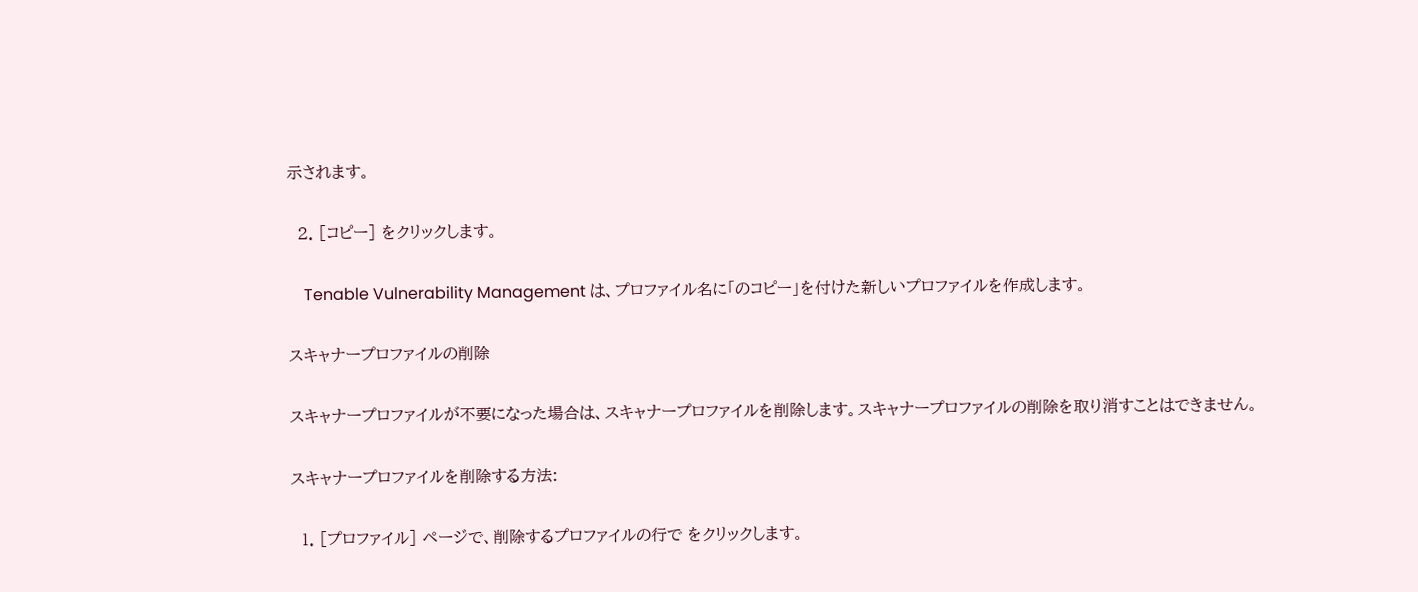示されます。

  2. [コピー] をクリックします。

    Tenable Vulnerability Management は、プロファイル名に「のコピー」を付けた新しいプロファイルを作成します。

スキャナープロファイルの削除

スキャナープロファイルが不要になった場合は、スキャナープロファイルを削除します。スキャナープロファイルの削除を取り消すことはできません。

スキャナープロファイルを削除する方法:

  1. [プロファイル] ページで、削除するプロファイルの行で をクリックします。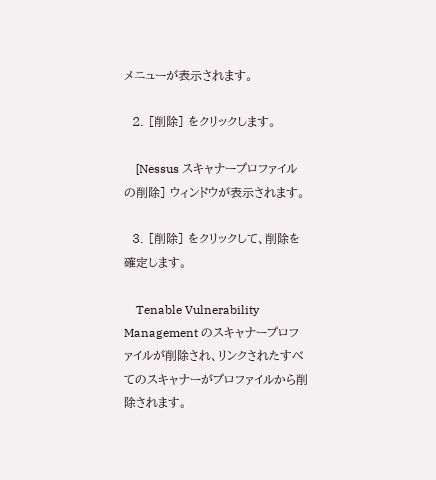メニューが表示されます。

  2. [削除] をクリックします。

    [Nessus スキャナープロファイルの削除] ウィンドウが表示されます。

  3. [削除] をクリックして、削除を確定します。

    Tenable Vulnerability Management のスキャナープロファイルが削除され、リンクされたすべてのスキャナーがプロファイルから削除されます。